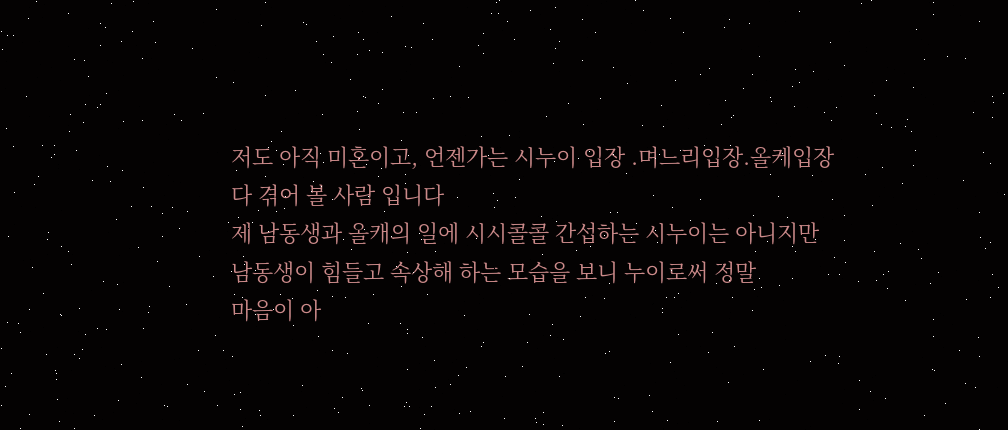저도 아직 미혼이고, 언젠가는 시누이 입장 .며느리입장.올케입장
다 겪어 볼 사람 입니다
제 남동생과 올캐의 일에 시시콜콜 간섭하는 시누이는 아니지만
남동생이 힘들고 속상해 하는 모습을 보니 누이로써 정말
마음이 아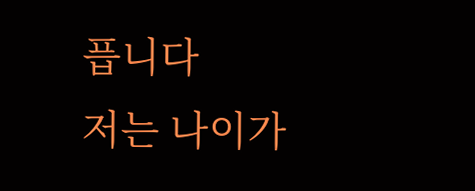픕니다
저는 나이가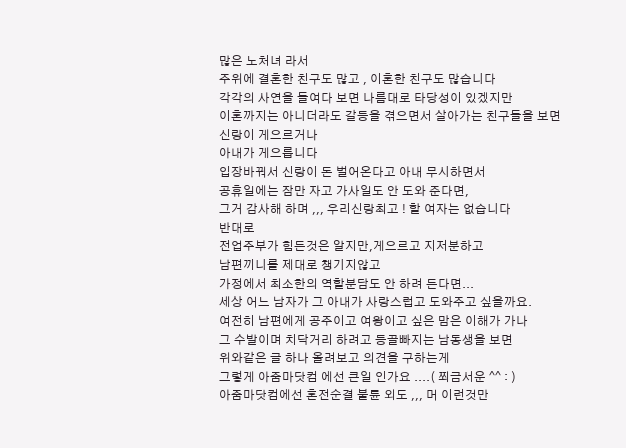많은 노처녀 라서
주위에 결혼한 친구도 많고 , 이혼한 친구도 많습니다
각각의 사연을 들여다 보면 나름대로 타당성이 있겠지만
이혼까지는 아니더라도 갈등을 겪으면서 살아가는 친구들을 보면
신랑이 게으르거나
아내가 게으릅니다
입장바꿔서 신랑이 돈 벌어온다고 아내 무시하면서
공휴일에는 잠만 자고 가사일도 안 도와 준다면,
그거 감사해 하며 ,,, 우리신랑최고 ! 할 여자는 없습니다
반대로
전업주부가 힘든것은 알지만,게으르고 지저분하고
남편끼니를 제대로 챙기지않고
가정에서 최소한의 역할분담도 안 하려 든다면...
세상 어느 남자가 그 아내가 사랑스럽고 도와주고 싶을까요.
여전히 남편에게 공주이고 여왕이고 싶은 맘은 이해가 가나
그 수발이며 치닥거리 하려고 등골빠지는 남동생을 보면
위와같은 글 하나 올려보고 의견을 구하는게
그렇게 아줌마닷컴 에선 큰일 인가요 ....( 쬐금서운 ^^ : )
아줌마닷컴에선 혼전순결 불륜 외도 ,,, 머 이런것만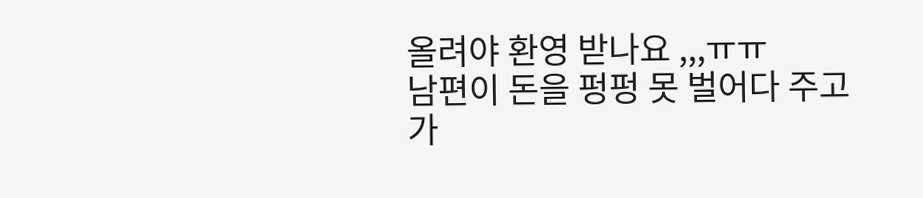올려야 환영 받나요 ,,,ㅠㅠ
남편이 돈을 펑펑 못 벌어다 주고
가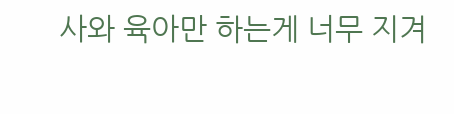사와 육아만 하는게 너무 지겨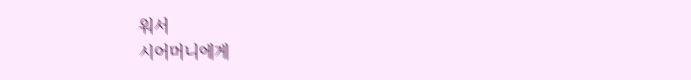워서
시어머니에게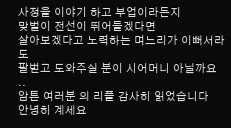사정을 이야기 하고 부업이라든지
맞벌이 전선이 뛰어들겠다면
살아보겠다고 노력하는 며느리가 이뻐서라도
팔벋고 도와주실 분이 시어머니 아닐까요 ..
암튼 여러분 의 리플 감사히 읽었습니다
안녕히 계세요